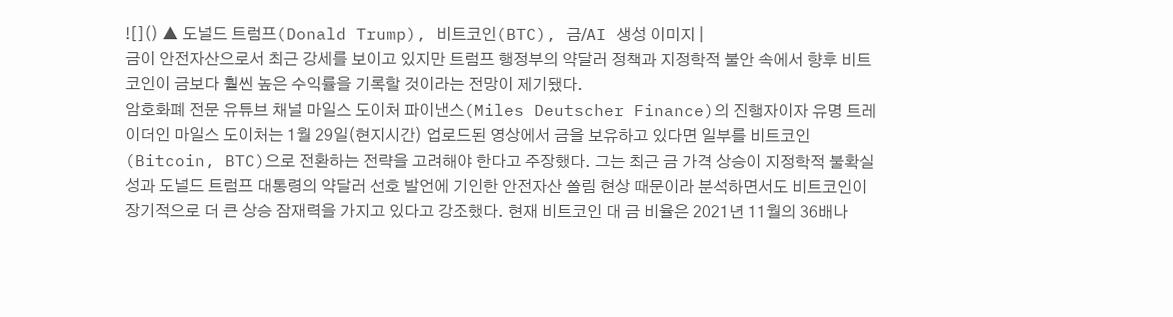![]() ▲ 도널드 트럼프(Donald Trump), 비트코인(BTC), 금/AI 생성 이미지 |
금이 안전자산으로서 최근 강세를 보이고 있지만 트럼프 행정부의 약달러 정책과 지정학적 불안 속에서 향후 비트코인이 금보다 훨씬 높은 수익률을 기록할 것이라는 전망이 제기됐다.
암호화폐 전문 유튜브 채널 마일스 도이처 파이낸스(Miles Deutscher Finance)의 진행자이자 유명 트레이더인 마일스 도이처는 1월 29일(현지시간) 업로드된 영상에서 금을 보유하고 있다면 일부를 비트코인(Bitcoin, BTC)으로 전환하는 전략을 고려해야 한다고 주장했다. 그는 최근 금 가격 상승이 지정학적 불확실성과 도널드 트럼프 대통령의 약달러 선호 발언에 기인한 안전자산 쏠림 현상 때문이라 분석하면서도 비트코인이 장기적으로 더 큰 상승 잠재력을 가지고 있다고 강조했다. 현재 비트코인 대 금 비율은 2021년 11월의 36배나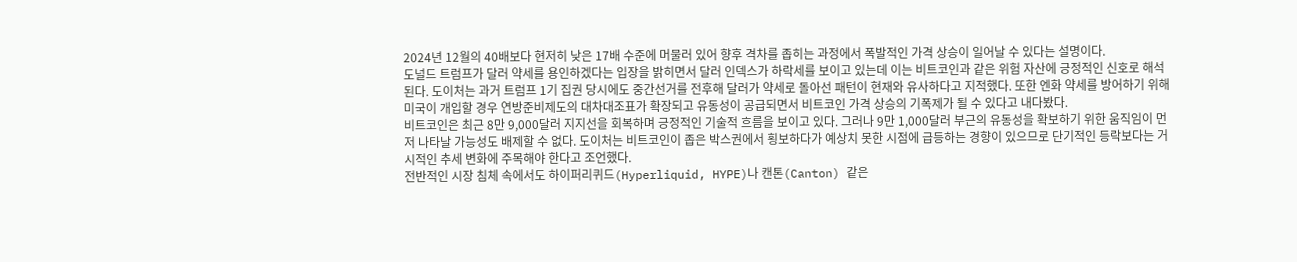2024년 12월의 40배보다 현저히 낮은 17배 수준에 머물러 있어 향후 격차를 좁히는 과정에서 폭발적인 가격 상승이 일어날 수 있다는 설명이다.
도널드 트럼프가 달러 약세를 용인하겠다는 입장을 밝히면서 달러 인덱스가 하락세를 보이고 있는데 이는 비트코인과 같은 위험 자산에 긍정적인 신호로 해석된다. 도이처는 과거 트럼프 1기 집권 당시에도 중간선거를 전후해 달러가 약세로 돌아선 패턴이 현재와 유사하다고 지적했다. 또한 엔화 약세를 방어하기 위해 미국이 개입할 경우 연방준비제도의 대차대조표가 확장되고 유동성이 공급되면서 비트코인 가격 상승의 기폭제가 될 수 있다고 내다봤다.
비트코인은 최근 8만 9,000달러 지지선을 회복하며 긍정적인 기술적 흐름을 보이고 있다. 그러나 9만 1,000달러 부근의 유동성을 확보하기 위한 움직임이 먼저 나타날 가능성도 배제할 수 없다. 도이처는 비트코인이 좁은 박스권에서 횡보하다가 예상치 못한 시점에 급등하는 경향이 있으므로 단기적인 등락보다는 거시적인 추세 변화에 주목해야 한다고 조언했다.
전반적인 시장 침체 속에서도 하이퍼리퀴드(Hyperliquid, HYPE)나 캔톤(Canton) 같은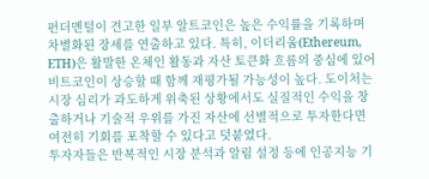펀더멘털이 견고한 일부 알트코인은 높은 수익률을 기록하며 차별화된 장세를 연출하고 있다. 특히, 이더리움(Ethereum, ETH)은 활발한 온체인 활동과 자산 토큰화 흐름의 중심에 있어 비트코인이 상승할 때 함께 재평가될 가능성이 높다. 도이처는 시장 심리가 과도하게 위축된 상황에서도 실질적인 수익을 창출하거나 기술적 우위를 가진 자산에 선별적으로 투자한다면 여전히 기회를 포착할 수 있다고 덧붙였다.
투자자들은 반복적인 시장 분석과 알림 설정 등에 인공지능 기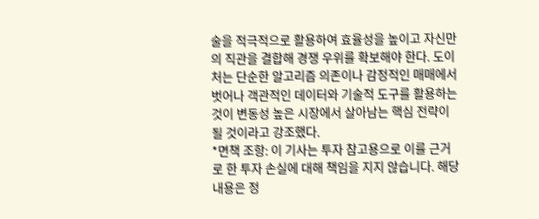술을 적극적으로 활용하여 효율성을 높이고 자신만의 직관을 결합해 경쟁 우위를 확보해야 한다. 도이처는 단순한 알고리즘 의존이나 감정적인 매매에서 벗어나 객관적인 데이터와 기술적 도구를 활용하는 것이 변동성 높은 시장에서 살아남는 핵심 전략이 될 것이라고 강조했다.
*면책 조항: 이 기사는 투자 참고용으로 이를 근거로 한 투자 손실에 대해 책임을 지지 않습니다. 해당 내용은 정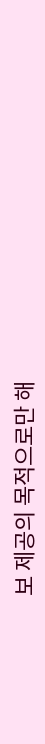보 제공의 목적으로만 해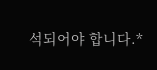석되어야 합니다.*